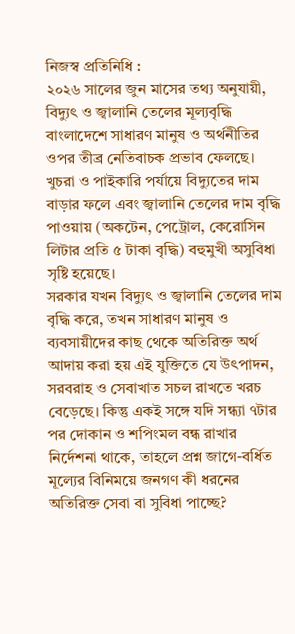নিজস্ব প্রতিনিধি :
২০২৬ সালের জুন মাসের তথ্য অনুযায়ী, বিদ্যুৎ ও জ্বালানি তেলের মূল্যবৃদ্ধি বাংলাদেশে সাধারণ মানুষ ও অর্থনীতির ওপর তীব্র নেতিবাচক প্রভাব ফেলছে। খুচরা ও পাইকারি পর্যায়ে বিদ্যুতের দাম বাড়ার ফলে এবং জ্বালানি তেলের দাম বৃদ্ধি পাওয়ায় (অকটেন, পেট্রোল, কেরোসিন লিটার প্রতি ৫ টাকা বৃদ্ধি) বহুমুখী অসুবিধা সৃষ্টি হয়েছে।
সরকার যখন বিদ্যুৎ ও জ্বালানি তেলের দাম বৃদ্ধি করে, তখন সাধারণ মানুষ ও ব্যবসায়ীদের কাছ থেকে অতিরিক্ত অর্থ আদায় করা হয় এই যুক্তিতে যে উৎপাদন, সরবরাহ ও সেবাখাত সচল রাখতে খরচ বেড়েছে। কিন্তু একই সঙ্গে যদি সন্ধ্যা ৭টার পর দোকান ও শপিংমল বন্ধ রাখার নির্দেশনা থাকে, তাহলে প্রশ্ন জাগে-বর্ধিত মূল্যের বিনিময়ে জনগণ কী ধরনের অতিরিক্ত সেবা বা সুবিধা পাচ্ছে?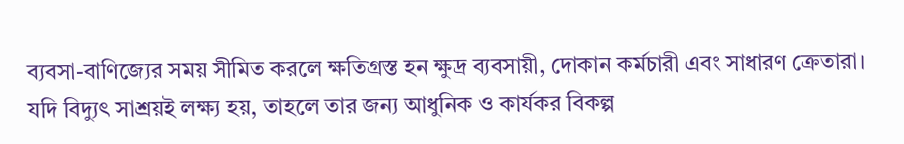ব্যবসা-বাণিজ্যের সময় সীমিত করলে ক্ষতিগ্রস্ত হন ক্ষুদ্র ব্যবসায়ী, দোকান কর্মচারী এবং সাধারণ ক্রেতারা। যদি বিদ্যুৎ সাশ্রয়ই লক্ষ্য হয়, তাহলে তার জন্য আধুনিক ও কার্যকর বিকল্প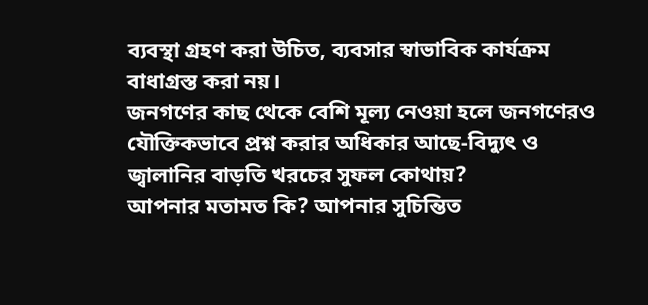ব্যবস্থা গ্রহণ করা উচিত, ব্যবসার স্বাভাবিক কার্যক্রম বাধাগ্রস্ত করা নয়।
জনগণের কাছ থেকে বেশি মূল্য নেওয়া হলে জনগণেরও যৌক্তিকভাবে প্রশ্ন করার অধিকার আছে-বিদ্যুৎ ও জ্বালানির বাড়তি খরচের সুফল কোথায়?
আপনার মতামত কি? আপনার সুচিন্তিত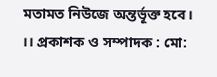মতামত নিউজে অন্তর্ভূক্ত হবে।
।। প্রকাশক ও সম্পাদক : মো: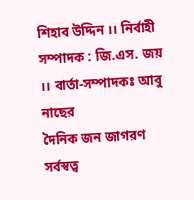শিহাব উদ্দিন ।। নির্বাহী সম্পাদক : জি.এস. জয় ।। বার্তা-সম্পাদকঃ আবু নাছের
দৈনিক জন জাগরণ সর্বস্বত্ব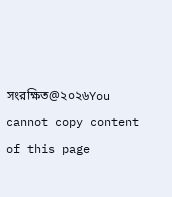সংরক্ষিত@২০২৬You cannot copy content of this page